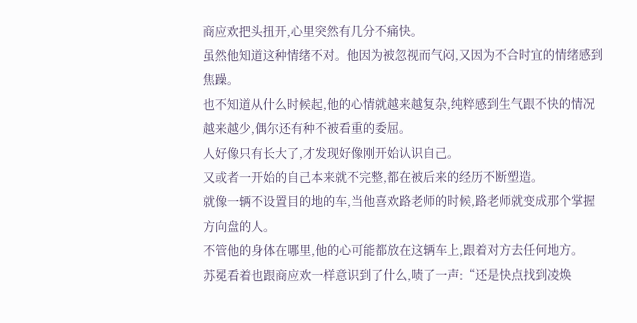商应欢把头扭开,心里突然有几分不痛快。
虽然他知道这种情绪不对。他因为被忽视而气闷,又因为不合时宜的情绪感到焦躁。
也不知道从什么时候起,他的心情就越来越复杂,纯粹感到生气跟不快的情况越来越少,偶尔还有种不被看重的委屈。
人好像只有长大了,才发现好像刚开始认识自己。
又或者一开始的自己本来就不完整,都在被后来的经历不断塑造。
就像一辆不设置目的地的车,当他喜欢路老师的时候,路老师就变成那个掌握方向盘的人。
不管他的身体在哪里,他的心可能都放在这辆车上,跟着对方去任何地方。
苏冕看着也跟商应欢一样意识到了什么,啧了一声:“还是快点找到凌焕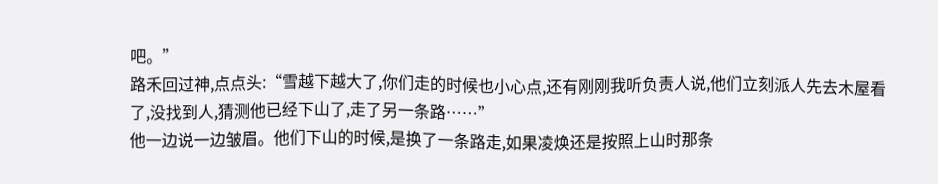吧。”
路禾回过神,点点头:“雪越下越大了,你们走的时候也小心点,还有刚刚我听负责人说,他们立刻派人先去木屋看了,没找到人,猜测他已经下山了,走了另一条路……”
他一边说一边皱眉。他们下山的时候,是换了一条路走,如果凌焕还是按照上山时那条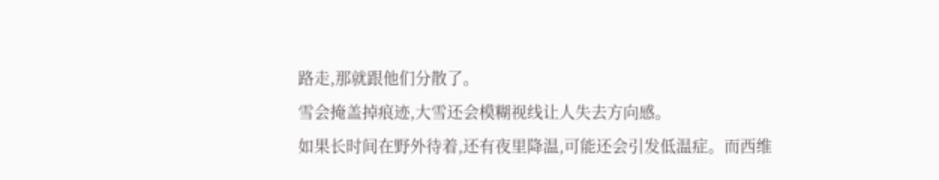路走,那就跟他们分散了。
雪会掩盖掉痕迹,大雪还会模糊视线让人失去方向感。
如果长时间在野外待着,还有夜里降温,可能还会引发低温症。而西维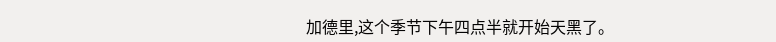加德里,这个季节下午四点半就开始天黑了。